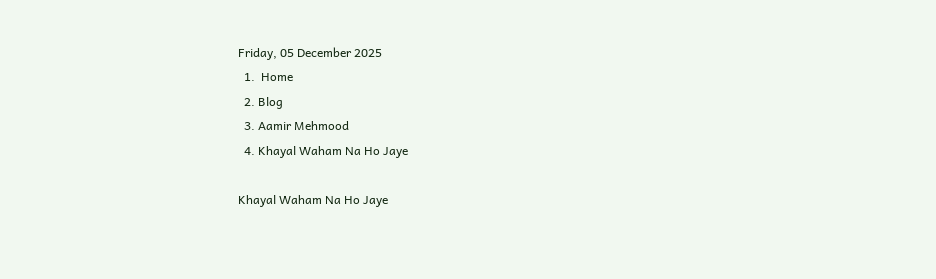Friday, 05 December 2025
  1.  Home
  2. Blog
  3. Aamir Mehmood
  4. Khayal Waham Na Ho Jaye

Khayal Waham Na Ho Jaye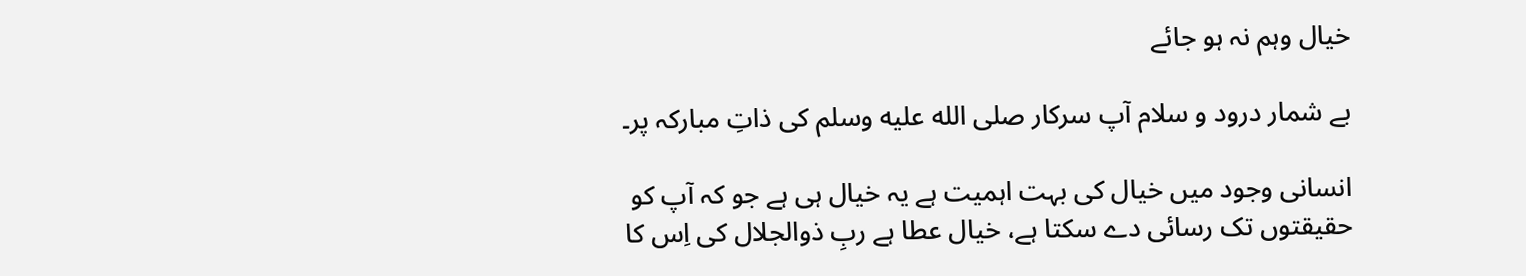خیال وہم نہ ہو جائے

بے شمار درود و سلام آپ سرکار صلى الله عليه وسلم کی ذاتِ مبارکہ پر۔

انسانی وجود میں خیال کی بہت اہمیت ہے یہ خیال ہی ہے جو کہ آپ کو حقیقتوں تک رسائی دے سکتا ہے، خیال عطا ہے ربِ ذوالجلال کی اِس کا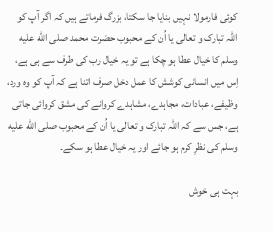کوئی فارمولا نہیں بنایا جا سکتا، بزرگ فرماتے ہیں کہ اگر آپ کو اللہ تبارک و تعالی یا اُن کے محبوب حضرت محمد صلى الله عليه وسلم کا خیال عطا ہو چکا ہے تو یہ خیال رب کی طرف سے ہی ہے، اِس میں انسانی کوشش کا عمل دخل صرف اتنا ہے کہ آپ کو وہ ورد، وظیفے، عبادات، مجاہدے، مشاہدے کروانے کی مشق کروائی جاتی ہے، جس سے کہ اللہ تبارک و تعالی یا اُن کے محبوب صلى الله عليه وسلم کی نظرِ کرم ہو جائے اور یہ خیال عطا ہو سکے۔

بہت ہی خوش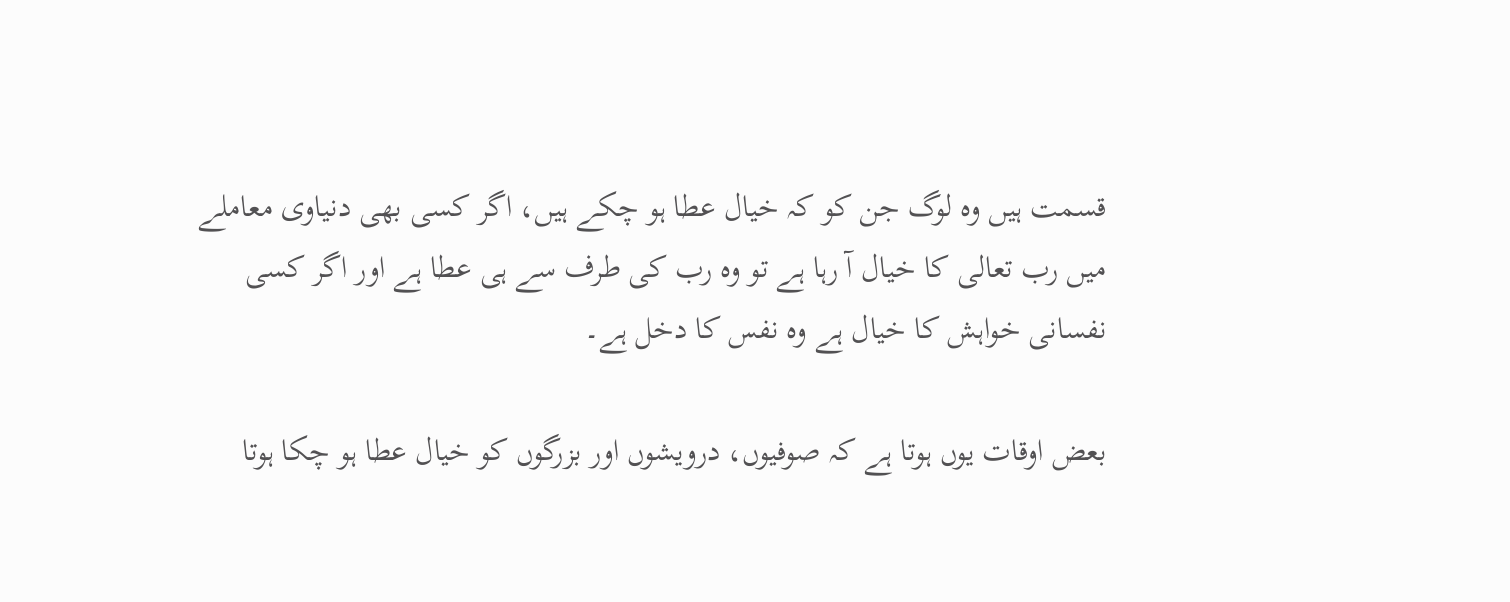قسمت ہیں وہ لوگ جن کو کہ خیال عطا ہو چکے ہیں، اگر کسی بھی دنیاوی معاملے میں رب تعالی کا خیال آ رہا ہے تو وہ رب کی طرف سے ہی عطا ہے اور اگر کسی نفسانی خواہش کا خیال ہے وہ نفس کا دخل ہے۔

بعض اوقات یوں ہوتا ہے کہ صوفیوں، درویشوں اور بزرگوں کو خیال عطا ہو چکا ہوتا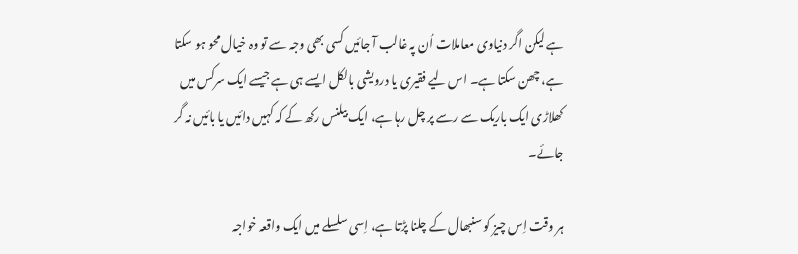ہے لیکن اگر دنیاوی معاملات اُن پہ غالب آ جائیں کسی بھی وجہ سے تو وہ خیال محو ہو سکتا ہے، چھن سکتا ہے۔ اس لیے فقیری یا درویشی بالکل ایسے ہی ہے جیسے ایک سرکس میں کھلاڑی ایک باریک سے رسے پر چل رہا ہے، ایک بیلنس رکھ کے کہ کہیں دائیں یا بائیں نہ گر جائے۔

ہر وقت اِس چیز کو سنبھال کے چلنا پڑتا ہے، اِسی سلسلے میں ایک واقعہ خواجہ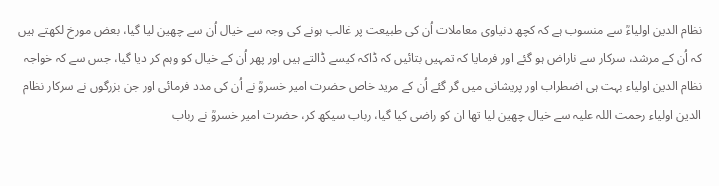نظام الدین اولیاءؒ سے منسوب ہے کہ کچھ دنیاوی معاملات اُن کی طبیعت پر غالب ہونے کی وجہ سے خیال اُن سے چھین لیا گیا، بعض مورخ لکھتے ہیں کہ اُن کے مرشد، سرکار سے ناراض ہو گئے اور فرمایا کہ تمہیں بتائیں کہ ڈاکہ کیسے ڈالتے ہیں اور پھر اُن کے خیال کو وہم کر دیا گیا، جس سے کہ خواجہ نظام الدین اولیاء بہت ہی اضطراب اور پریشانی میں گر گئے اُن کے مرید خاص حضرت امیر خسروؒ نے اُن کی مدد فرمائی اور جن بزرگوں نے سرکار نظام الدین اولیاء رحمت اللہ علیہ سے خیال چھین لیا تھا ان کو راضی کیا گیا، رباب سیکھ کر، حضرت امیر خسروؒ نے رباب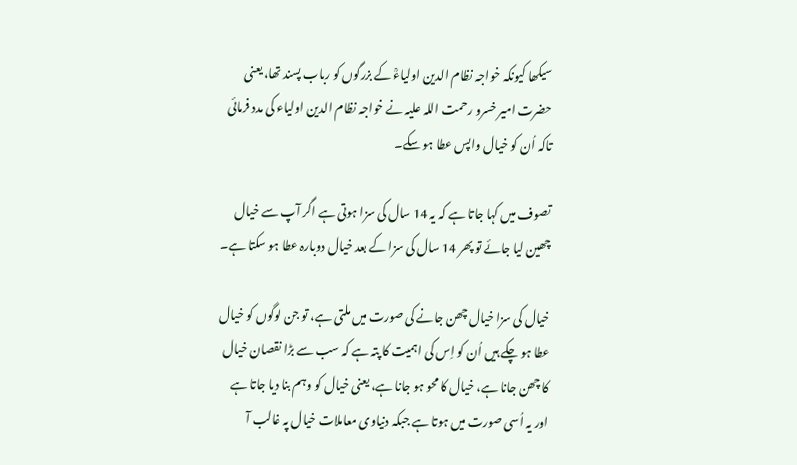سیکھا کیونکہ خواجہ نظام الدین اولیاءؒ کے بزرگوں کو رباب پسند تھا، یعنی حضرت امیر خسرو رحمت اللہ علیہ نے خواجہ نظام الدین اولیاء کی مدد فرمائی تاکہ اُن کو خیال واپس عطا ہو سکے۔

تصوف میں کہا جاتا ہے کہ یہ 14 سال کی سزا ہوتی ہے اگر آپ سے خیال چھین لیا جائے تو پھر 14 سال کی سزا کے بعد خیال دوبارہ عطا ہو سکتا ہے۔

خیال کی سزا خیال چھن جانے کی صورت میں ملتی ہے، تو جن لوگوں کو خیال عطا ہو چکے ہیں اُن کو اِس کی اہمیت کا پتہ ہے کہ سب سے بڑا نقصان خیال کا چھن جانا ہے، خیال کا محو ہو جانا ہے، یعنی خیال کو وہم بنا دیا جاتا ہے اور یہ اُسی صورت میں ہوتا ہے جبکہ دنیاوی معاملات خیال پہ غالب آ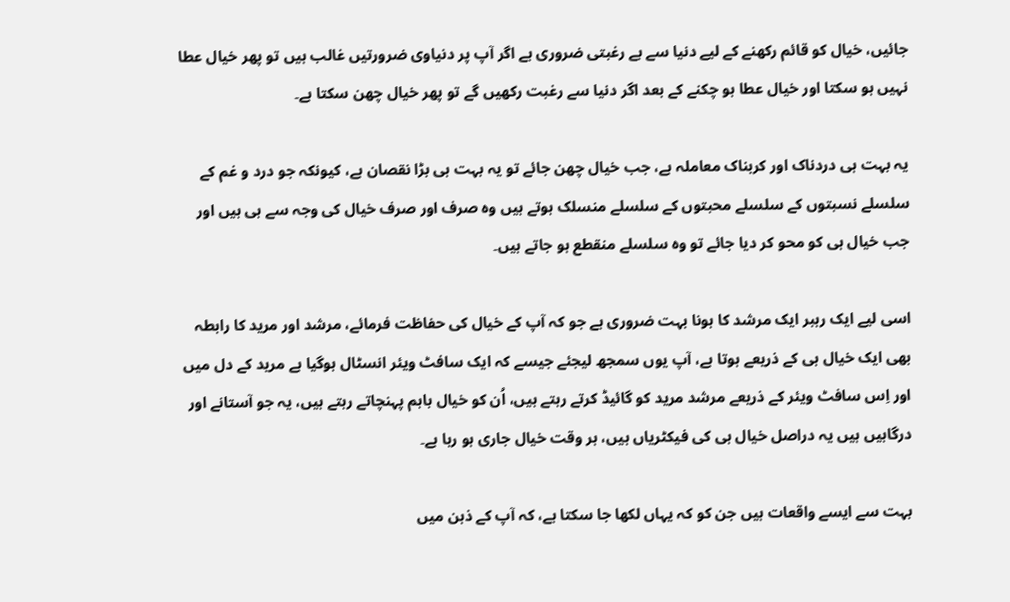جائیں، خیال کو قائم رکھنے کے لیے دنیا سے بے رغبتی ضروری ہے اگر آپ پر دنیاوی ضرورتیں غالب ہیں تو پھر خیال عطا نہیں ہو سکتا اور خیال عطا ہو چکنے کے بعد اگر دنیا سے رغبت رکھیں گے تو پھر خیال چھن سکتا ہے۔

یہ بہت ہی دردناک اور کربناک معاملہ ہے، جب خیال چھن جائے تو یہ بہت ہی بڑا نقصان ہے، کیونکہ جو درد و غم کے سلسلے نسبتوں کے سلسلے محبتوں کے سلسلے منسلک ہوتے ہیں وہ صرف اور صرف خیال کی وجہ سے ہی ہیں اور جب خیال ہی کو محو کر دیا جائے تو وہ سلسلے منقطع ہو جاتے ہیں۔

اسی لیے ایک رہبر ایک مرشد کا ہونا بہت ضروری ہے جو کہ آپ کے خیال کی حفاظت فرمائے، مرشد اور مرید کا رابطہ بھی ایک خیال ہی کے ذریعے ہوتا ہے، آپ یوں سمجھ لیجئے جیسے کہ ایک سافٹ ویئر انسٹال ہوگیا ہے مرید کے دل میں اور اِس سافٹ ویئر کے ذریعے مرشد مرید کو گائیڈ کرتے رہتے ہیں، اُن کو خیال باہم پہنچاتے رہتے ہیں، یہ جو آستانے اور درگاہیں ہیں یہ دراصل خیال ہی کی فیکٹریاں ہیں، ہر وقت خیال جاری ہو رہا ہے۔

بہت سے ایسے واقعات ہیں جن کو کہ یہاں لکھا جا سکتا ہے، کہ آپ کے ذہن میں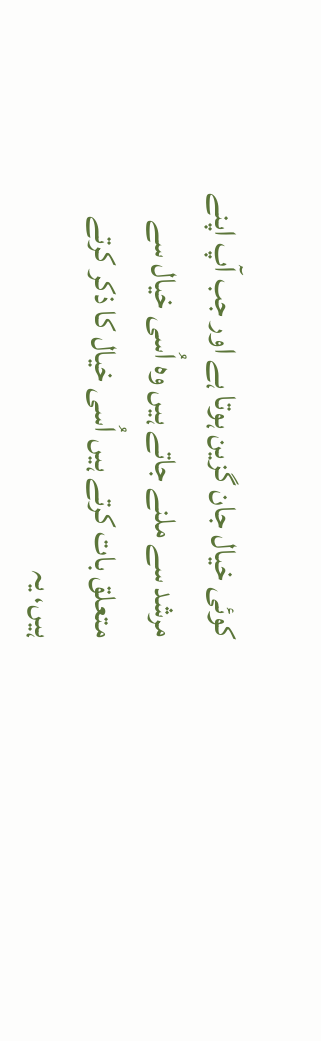کوئی خیال جان گزین ہوتا ہے اور جب آپ اپنے مرشد سے ملنے جاتے ہیں وہ اُسی خیال سے متعلق بات کرتے ہیں اُسی خیال کا ذکر کرتے ہیں، یہ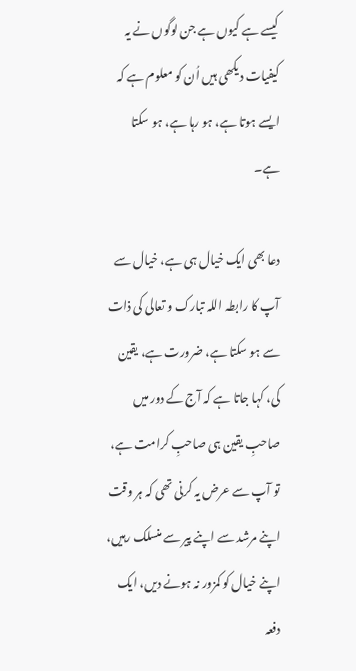کیسے ہے کیوں ہے جن لوگوں نے یہ کیفیات دیکھی ہیں اُن کو معلوم ہے کہ ایسے ہوتا ہے، ہو رہا ہے، ہو سکتا ہے۔

دعا بھی ایک خیال ہی ہے، خیال سے آپ کا رابطہ اللہ تبارک و تعالی کی ذات سے ہو سکتا ہے، ضرورت ہے، یقین کی، کہا جاتا ہے کہ آج کے دور میں صاحبِ یقین ہی صاحبِ کرامت ہے، تو آپ سے عرض یہ کرنی تھی کہ ہر وقت اپنے مرشد سے اپنے پیر سے منسلک رہیں، اپنے خیال کو کمزور نہ ہونے دیں، ایک دفعہ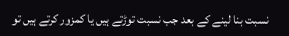نسبت بنا لینے کے بعد جب نسبت توڑتے ہیں یا کمزور کرتے ہیں تو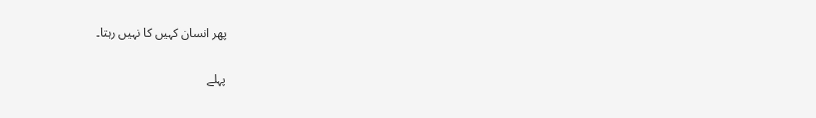پھر انسان کہیں کا نہیں رہتا۔

پہلے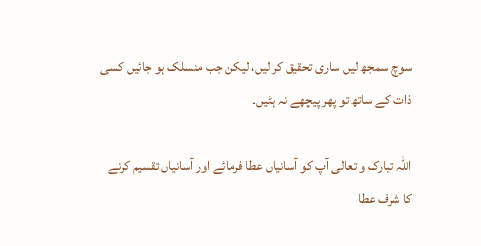سوچ سمجھ لیں ساری تحقیق کر لیں، لیکن جب منسلک ہو جائیں کسی ذات کے ساتھ تو پھر پیچھے نہ ہٹیں۔

اللہ تبارک و تعالی آپ کو آسانیاں عطا فرمائے اور آسانیاں تقسیم کرنے کا شرف عطا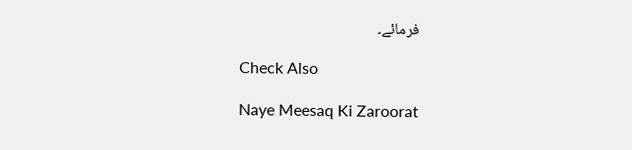فرمائے۔

Check Also

Naye Meesaq Ki Zaroorat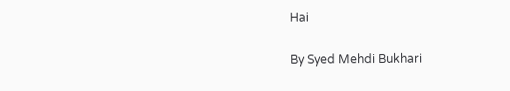Hai

By Syed Mehdi Bukhari